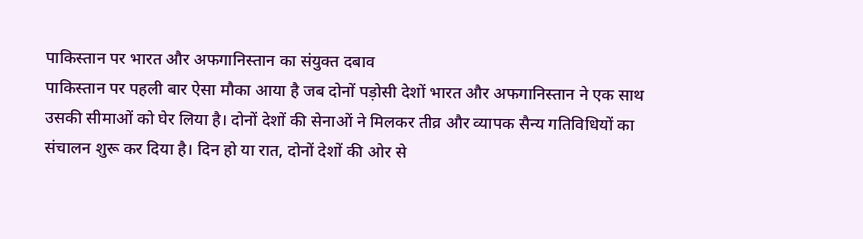पाकिस्तान पर भारत और अफगानिस्तान का संयुक्त दबाव
पाकिस्तान पर पहली बार ऐसा मौका आया है जब दोनों पड़ोसी देशों भारत और अफगानिस्तान ने एक साथ उसकी सीमाओं को घेर लिया है। दोनों देशों की सेनाओं ने मिलकर तीव्र और व्यापक सैन्य गतिविधियों का संचालन शुरू कर दिया है। दिन हो या रात, दोनों देशों की ओर से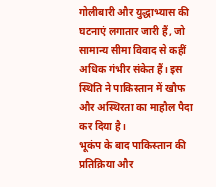गोलीबारी और युद्धाभ्यास की घटनाएं लगातार जारी हैं, जो सामान्य सीमा विवाद से कहीं अधिक गंभीर संकेत हैं। इस स्थिति ने पाकिस्तान में खौफ और अस्थिरता का माहौल पैदा कर दिया है।
भूकंप के बाद पाकिस्तान की प्रतिक्रिया और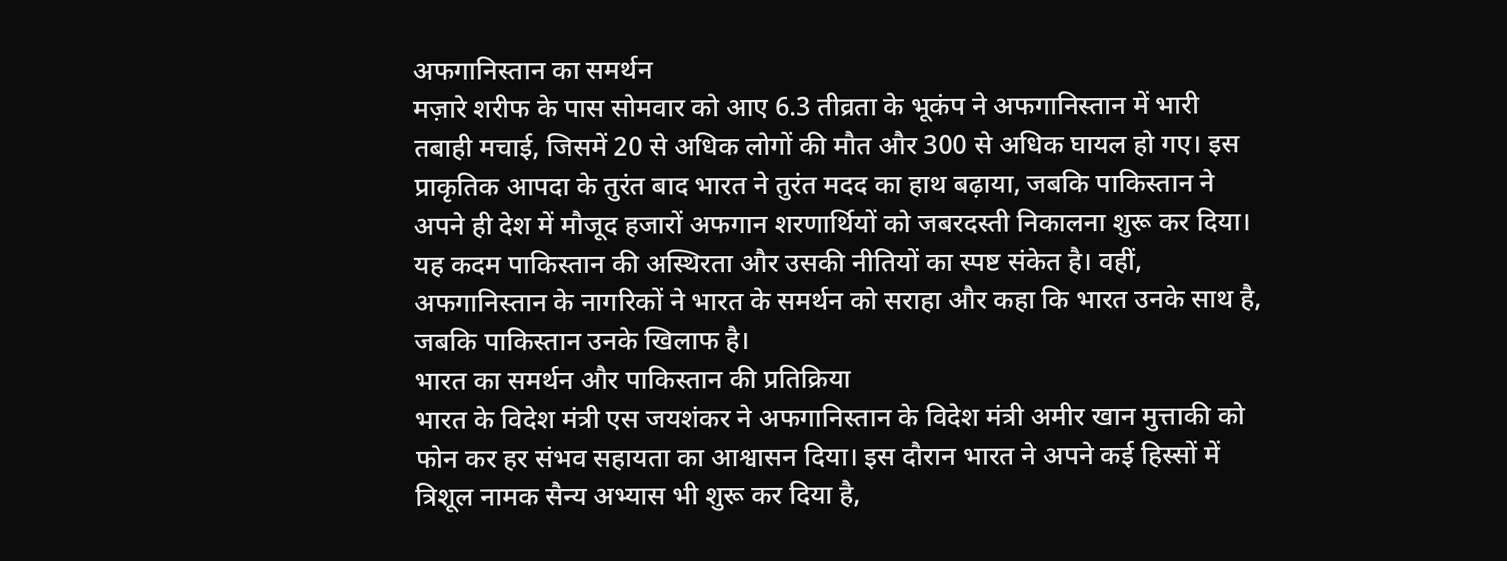अफगानिस्तान का समर्थन
मज़ारे शरीफ के पास सोमवार को आए 6.3 तीव्रता के भूकंप ने अफगानिस्तान में भारी तबाही मचाई, जिसमें 20 से अधिक लोगों की मौत और 300 से अधिक घायल हो गए। इस प्राकृतिक आपदा के तुरंत बाद भारत ने तुरंत मदद का हाथ बढ़ाया, जबकि पाकिस्तान ने अपने ही देश में मौजूद हजारों अफगान शरणार्थियों को जबरदस्ती निकालना शुरू कर दिया। यह कदम पाकिस्तान की अस्थिरता और उसकी नीतियों का स्पष्ट संकेत है। वहीं, अफगानिस्तान के नागरिकों ने भारत के समर्थन को सराहा और कहा कि भारत उनके साथ है, जबकि पाकिस्तान उनके खिलाफ है।
भारत का समर्थन और पाकिस्तान की प्रतिक्रिया
भारत के विदेश मंत्री एस जयशंकर ने अफगानिस्तान के विदेश मंत्री अमीर खान मुत्ताकी को फोन कर हर संभव सहायता का आश्वासन दिया। इस दौरान भारत ने अपने कई हिस्सों में त्रिशूल नामक सैन्य अभ्यास भी शुरू कर दिया है,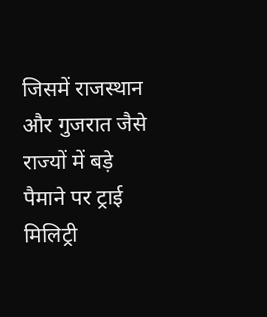जिसमें राजस्थान और गुजरात जैसे राज्यों में बड़े पैमाने पर ट्राई मिलिट्री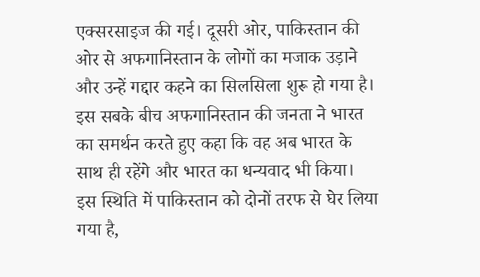एक्सरसाइज की गई। दूसरी ओर, पाकिस्तान की ओर से अफगानिस्तान के लोगों का मजाक उड़ाने और उन्हें गद्दार कहने का सिलसिला शुरू हो गया है। इस सबके बीच अफगानिस्तान की जनता ने भारत का समर्थन करते हुए कहा कि वह अब भारत के साथ ही रहेंगे और भारत का धन्यवाद भी किया। इस स्थिति में पाकिस्तान को दोनों तरफ से घेर लिया गया है,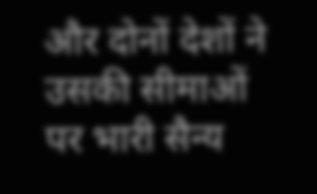और दोनों देशों ने उसकी सीमाओं पर भारी सैन्य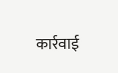कार्रवाई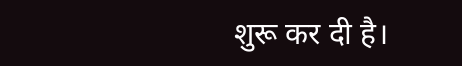शुरू कर दी है।